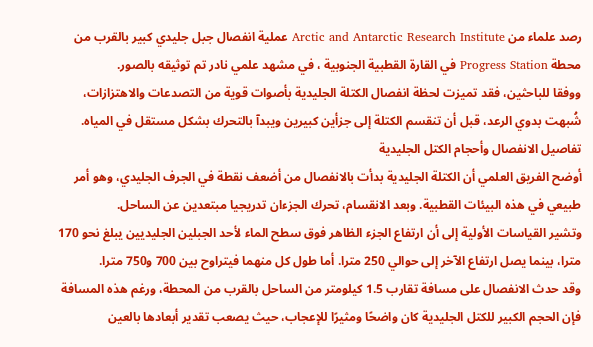رصد علماء من Arctic and Antarctic Research Institute عملية انفصال جبل جليدي كبير بالقرب من محطة Progress Station في القارة القطبية الجنوبية ، في مشهد علمي نادر تم توثيقه بالصور.
ووفقا للباحثين، فقد تميزت لحظة انفصال الكتلة الجليدية بأصوات قوية من التصدعات والاهتزازات، شُبهت بدوي الرعد، قبل أن تنقسم الكتلة إلى جزأين كبيرين ويبدآ بالتحرك بشكل مستقل في المياه.
تفاصيل الانفصال وأحجام الكتل الجليدية
أوضح الفريق العلمي أن الكتلة الجليدية بدأت بالانفصال من أضعف نقطة في الجرف الجليدي، وهو أمر طبيعي في هذه البيئات القطبية. وبعد الانقسام، تحرك الجزءان تدريجيا مبتعدين عن الساحل.
وتشير القياسات الأولية إلى أن ارتفاع الجزء الظاهر فوق سطح الماء لأحد الجبلين الجليديين يبلغ نحو 170 مترا، بينما يصل ارتفاع الآخر إلى حوالي 250 مترا. أما طول كل منهما فيتراوح بين 700 و750 مترا.
وقد حدث الانفصال على مسافة تقارب 1.5 كيلومتر من الساحل بالقرب من المحطة، ورغم هذه المسافة فإن الحجم الكبير للكتل الجليدية كان واضحًا ومثيرًا للإعجاب، حيث يصعب تقدير أبعادها بالعين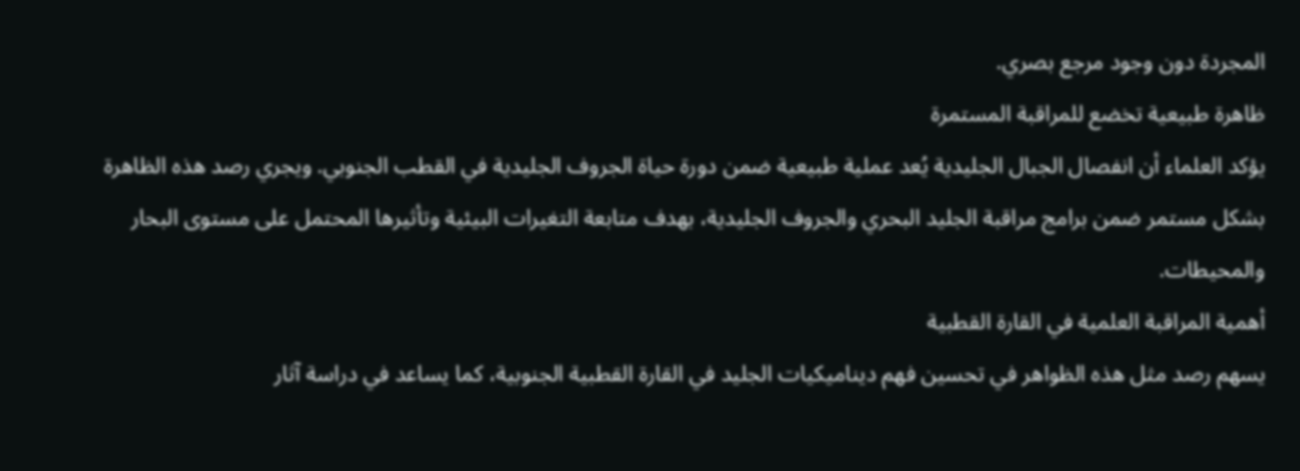المجردة دون وجود مرجع بصري.
ظاهرة طبيعية تخضع للمراقبة المستمرة
يؤكد العلماء أن انفصال الجبال الجليدية يُعد عملية طبيعية ضمن دورة حياة الجروف الجليدية في القطب الجنوبي. ويجري رصد هذه الظاهرة بشكل مستمر ضمن برامج مراقبة الجليد البحري والجروف الجليدية، بهدف متابعة التغيرات البيئية وتأثيرها المحتمل على مستوى البحار والمحيطات.
أهمية المراقبة العلمية في القارة القطبية
يسهم رصد مثل هذه الظواهر في تحسين فهم ديناميكيات الجليد في القارة القطبية الجنوبية، كما يساعد في دراسة آثار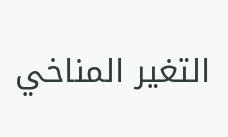التغير المناخي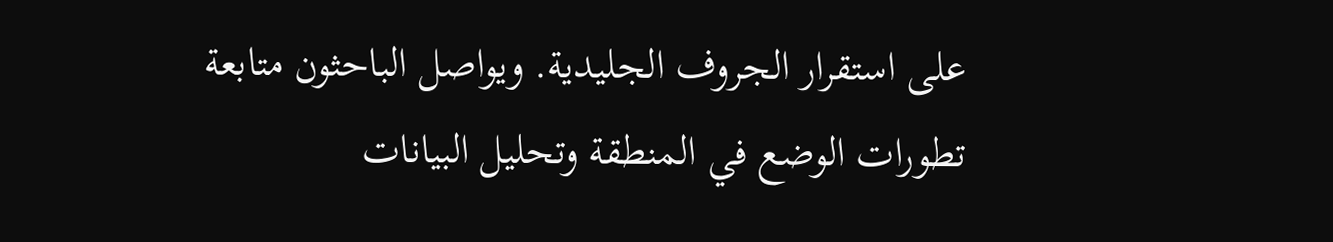على استقرار الجروف الجليدية. ويواصل الباحثون متابعة تطورات الوضع في المنطقة وتحليل البيانات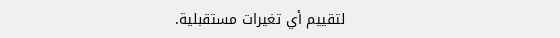لتقييم أي تغيرات مستقبلية.